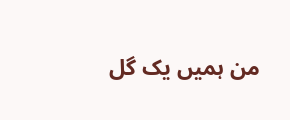من ہمیں یک گل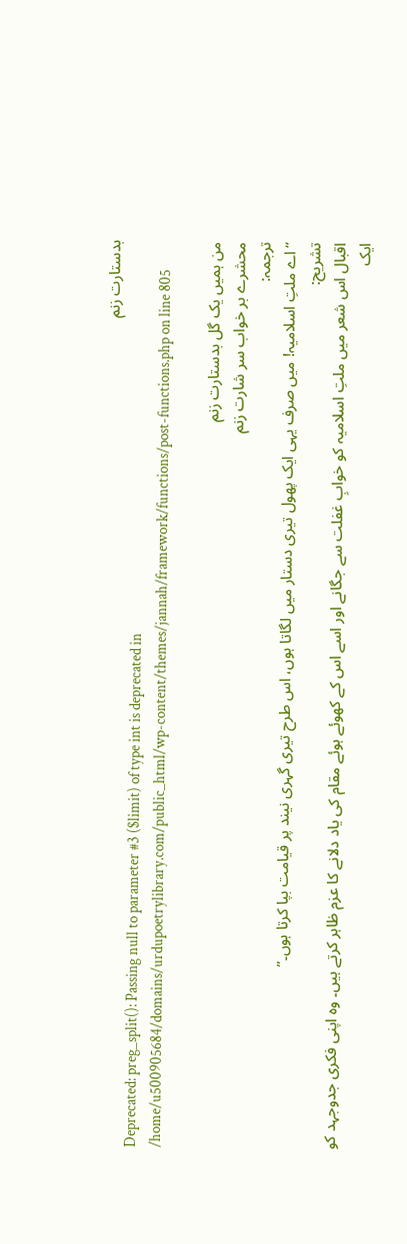بدستارت زنم
Deprecated: preg_split(): Passing null to parameter #3 ($limit) of type int is deprecated in /home/u500905684/domains/urdupoetrylibrary.com/public_html/wp-content/themes/jannah/framework/functions/post-functions.php on line 805

من ہمیں یک گل بدستارت زنم
محشرے بر خواب سر شارت زنم
ترجمہ:
“اے ملتِ اسلامیہ! میں صرف یہی ایک پھول تیری دستار میں لگاتا ہوں، اس طرح تیری گہری نیند پر قیامت بپا کرتا ہوں۔”
تشریح:
اقبال اس شعر میں ملتِ اسلامیہ کو خوابِ غفلت سے جگانے اور اسے اس کے کھوئے ہوئے مقام کی یاد دلانے کا عزم ظاہر کرتے ہیں۔ وہ اپنی فکری جدوجہد کو ایک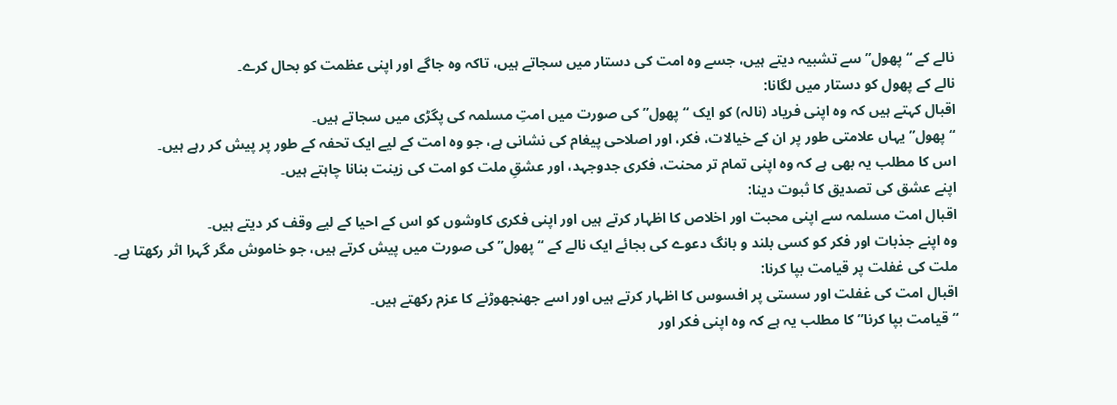نالے کے “پھول” سے تشبیہ دیتے ہیں، جسے وہ امت کی دستار میں سجاتے ہیں، تاکہ وہ جاگے اور اپنی عظمت کو بحال کرے۔
نالے کے پھول کو دستار میں لگانا:
اقبال کہتے ہیں کہ وہ اپنی فریاد (نالہ) کو ایک “پھول” کی صورت میں امتِ مسلمہ کی پگڑی میں سجاتے ہیں۔
“پھول” یہاں علامتی طور پر ان کے خیالات، فکر، اور اصلاحی پیغام کی نشانی ہے، جو وہ امت کے لیے ایک تحفہ کے طور پر پیش کر رہے ہیں۔
اس کا مطلب یہ بھی ہے کہ وہ اپنی تمام تر محنت، فکری جدوجہد، اور عشقِ ملت کو امت کی زینت بنانا چاہتے ہیں۔
اپنے عشق کی تصدیق کا ثبوت دینا:
اقبال امت مسلمہ سے اپنی محبت اور اخلاص کا اظہار کرتے ہیں اور اپنی فکری کاوشوں کو اس کے احیا کے لیے وقف کر دیتے ہیں۔
وہ اپنے جذبات اور فکر کو کسی بلند و بانگ دعوے کی بجائے ایک نالے کے “پھول” کی صورت میں پیش کرتے ہیں، جو خاموش مگر گہرا اثر رکھتا ہے۔
ملت کی غفلت پر قیامت بپا کرنا:
اقبال امت کی غفلت اور سستی پر افسوس کا اظہار کرتے ہیں اور اسے جھنجھوڑنے کا عزم رکھتے ہیں۔
“قیامت بپا کرنا” کا مطلب یہ ہے کہ وہ اپنی فکر اور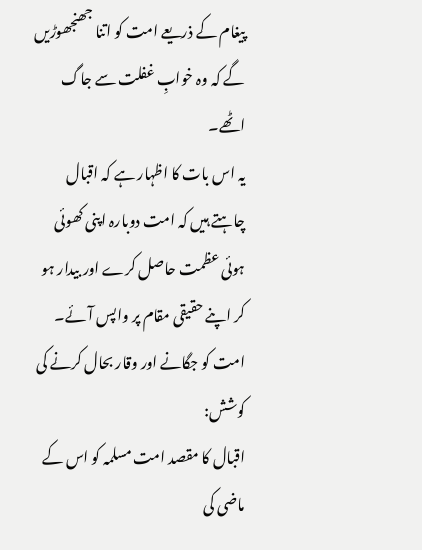پیغام کے ذریعے امت کو اتنا جھنجھوڑیں گے کہ وہ خوابِ غفلت سے جاگ اٹھے۔
یہ اس بات کا اظہار ہے کہ اقبال چاہتے ہیں کہ امت دوبارہ اپنی کھوئی ہوئی عظمت حاصل کرے اور بیدار ہو کر اپنے حقیقی مقام پر واپس آئے۔
امت کو جگانے اور وقار بحال کرنے کی کوشش:
اقبال کا مقصد امت مسلمہ کو اس کے ماضی کی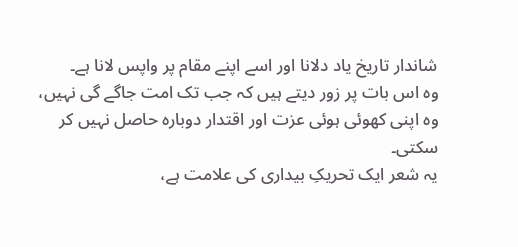شاندار تاریخ یاد دلانا اور اسے اپنے مقام پر واپس لانا ہے۔
وہ اس بات پر زور دیتے ہیں کہ جب تک امت جاگے گی نہیں، وہ اپنی کھوئی ہوئی عزت اور اقتدار دوبارہ حاصل نہیں کر سکتی۔
یہ شعر ایک تحریکِ بیداری کی علامت ہے،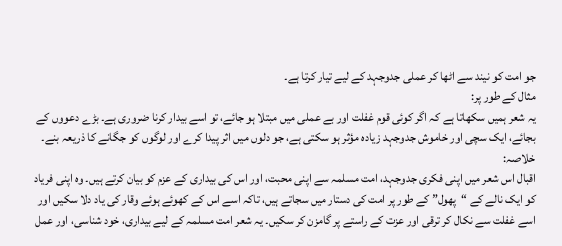جو امت کو نیند سے اٹھا کر عملی جدوجہد کے لیے تیار کرتا ہے۔
مثال کے طور پر:
یہ شعر ہمیں سکھاتا ہے کہ اگر کوئی قوم غفلت اور بے عملی میں مبتلا ہو جائے، تو اسے بیدار کرنا ضروری ہے۔ بڑے دعووں کے بجائے، ایک سچی اور خاموش جدوجہد زیادہ مؤثر ہو سکتی ہے، جو دلوں میں اثر پیدا کرے اور لوگوں کو جگانے کا ذریعہ بنے۔
خلاصہ:
اقبال اس شعر میں اپنی فکری جدوجہد، امت مسلمہ سے اپنی محبت، اور اس کی بیداری کے عزم کو بیان کرتے ہیں۔ وہ اپنی فریاد کو ایک نالے کے “پھول” کے طور پر امت کی دستار میں سجاتے ہیں، تاکہ اسے اس کے کھوئے ہوئے وقار کی یاد دلا سکیں اور اسے غفلت سے نکال کر ترقی اور عزت کے راستے پر گامزن کر سکیں۔ یہ شعر امت مسلمہ کے لیے بیداری، خود شناسی، اور عمل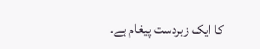کا ایک زبردست پیغام ہے۔